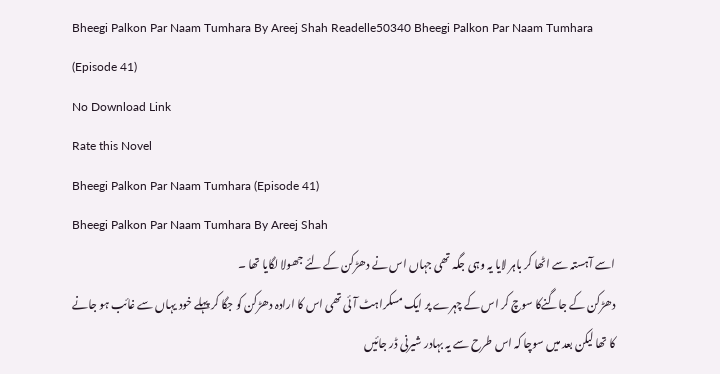Bheegi Palkon Par Naam Tumhara By Areej Shah Readelle50340 Bheegi Palkon Par Naam Tumhara (Episode 41)
No Download Link
Rate this Novel
Bheegi Palkon Par Naam Tumhara (Episode 41)
Bheegi Palkon Par Naam Tumhara By Areej Shah
اسے آہستہ سے اٹھا کر باہر لایا یہ وہی جگہ تھی جہاں اس نے دھڑکن کے لئے جھولا لگایا تھا ۔
دھڑکن کے جاگنےکا سوچ کر اس کے چہرے پر ایک مسکراہٹ آئی تھی اس کا ارادہ دھڑکن کو جگا کر پہلے خود یہاں سے غائب ہو جانے کا تھا لیکن بعد میں سوچا کہ اس طرح سے یہ بہادر شیرنی ڈر جائیں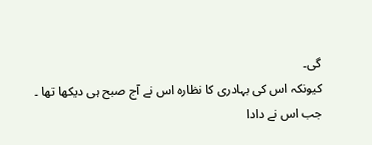گی۔
کیونکہ اس کی بہادری کا نظارہ اس نے آج صبح ہی دیکھا تھا ۔
جب اس نے دادا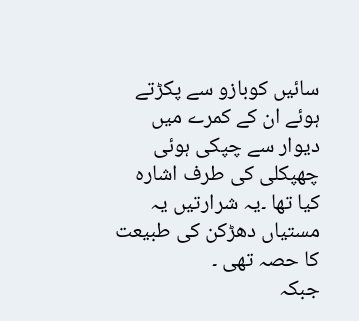سائیں کوبازو سے پکڑتے ہوئے ان کے کمرے میں دیوار سے چپکی ہوئی چھپکلی کی طرف اشارہ کیا تھا ۔یہ شرارتیں یہ مستیاں دھڑکن کی طبیعت کا حصہ تھی ۔
جبکہ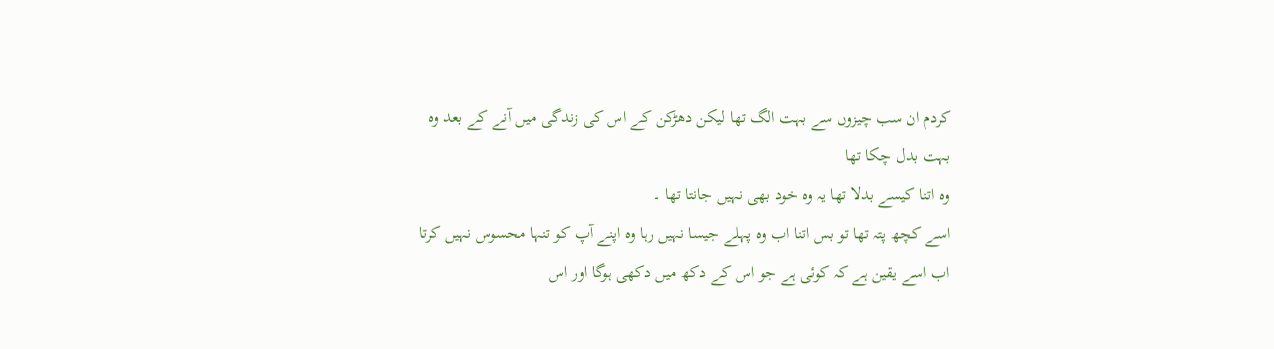کردم ان سب چیزوں سے بہت الگ تھا لیکن دھڑکن کے اس کی زندگی میں آنے کے بعد وہ بہت بدل چکا تھا
وہ اتنا کیسے بدلا تھا یہ وہ خود بھی نہیں جانتا تھا ۔
اسے کچھ پتہ تھا تو بس اتنا اب وہ پہلے جیسا نہیں رہا وہ اپنے آپ کو تنہا محسوس نہیں کرتا اب اسے یقین ہے کہ کوئی ہے جو اس کے دکھ میں دکھی ہوگا اور اس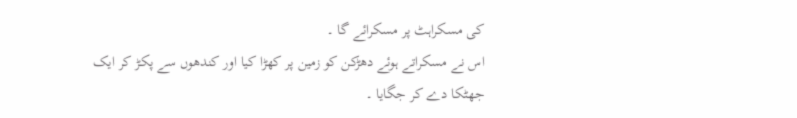کی مسکراہٹ پر مسکرائے گا ۔
اس نے مسکراتے ہوئے دھڑکن کو زمین پر کھڑا کیا اور کندھوں سے پکڑ کر ایک جھٹکا دے کر جگایا ۔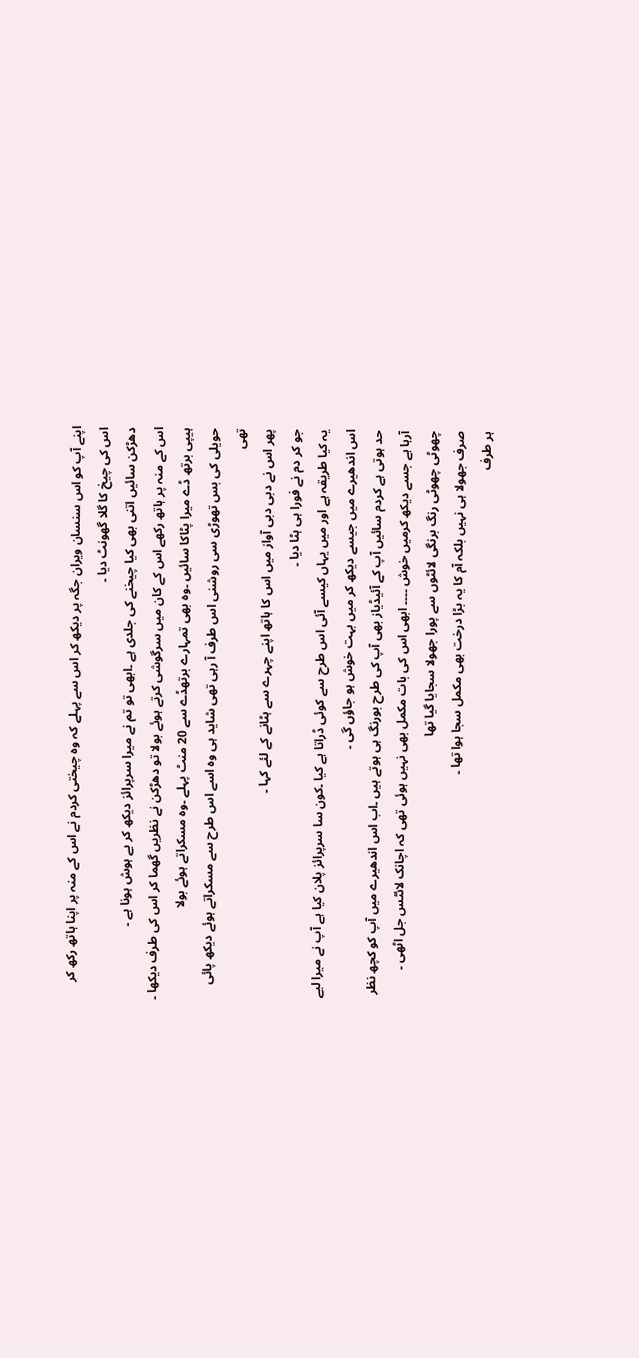اپنے آپ کو اس سنسان ویران جگہ پر دیکھ کر اس سے پہلے کہ وہ چیختی کردم نے اس کے منہ پر اپنا ہاتھ رکھ کر اس کی چیخ کا گلا گھونٹ دیا ۔
دھڑکن سائیں اتنی بھی کیا چیخنے کی جلدی ہے ۔ابھی تو تم نے میرا سرپرائز دیکھ کر بے ہوش ہونا ہے ۔
اس کے منہ پر ہاتھ رکھے اس کے کان میں سرگوشی کرتے ہوئے بولا تو دھڑکن نے نظریں گھما کر اس کی طرف دیکھا ۔
ہیپی برتھ ڈے میرا پٹاکا سائیں ۔وہ بھی تمہارے برتھڈے سے 20 منٹ پہلے ۔وہ مسکراتے ہوئے بولا
حویلی کی بس تھوڑی سی روشنی اس طرف آ رہی تھی شاید ہی وہ اسے اس طرح سے مسکراتے ہوئے دیکھ پائی تھی
پھر اس نے دبی دبی آواز میں اس کا ہاتھ اپنے چہرے سے ہٹانے کے لئے کہا ۔
جو کر دم نے فورا ہی ہٹا دیا ۔
یہ کیا طریقہ ہے اور میں یہاں کیسے آئی اس طرح سے کوئی ڈراتا ہے کیا ۔کون سا سرپرائز پلان کیا ہے آپ نے میرا لیے اس اندھیرے میں جیسے دیکھ کر میں بہت خوش ہو جاؤں گی ۔
حد ہوتی ہے کردم سائیں آپ کے آئیڈیاز بھی آپ کی طرح بورنگ ہی ہوتے ہیں ۔اب اس اندھیرے میں آپ کو کچھ نظر آرہا ہے جسے دیکھ کرمیں خوش ۔۔۔۔ ابھی اس کی بات مکمل بھی نہیں ہوئی تھی کہ اچانک لائٹس جل اٹھی ۔
چھوٹی چھوٹی رنگ برنگی لائٹوں سے پورا جھولا سجایا گیا تھا
صرف جھولا ہی نہیں بلکہ آم کا یہ بڑا درخت بھی مکمل سجا ہوا تھا ۔
ہر طرف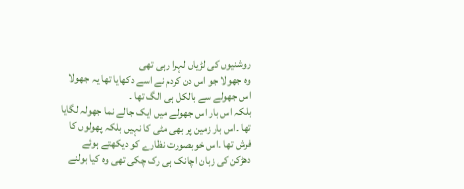روشنیوں کی لڑیاں لہرا رہی تھی
وہ جھولا جو اس دن کردم نے اسے دکھایا تھا یہ جھولا اس جھولے سے بالکل ہی الگ تھا ۔
بلکہ اس بار اس جھولے میں ایک جالے نما جھولہ لگایا تھا ۔اس بار زمین پر بھی مٹی کا نہیں بلکہ پھولوں کا فرش تھا ۔اس خوبصورت نظارے کو دیکھتے ہوئے دھڑکن کی زبان اچانک ہی رک چکی تھی وہ کیا بولنے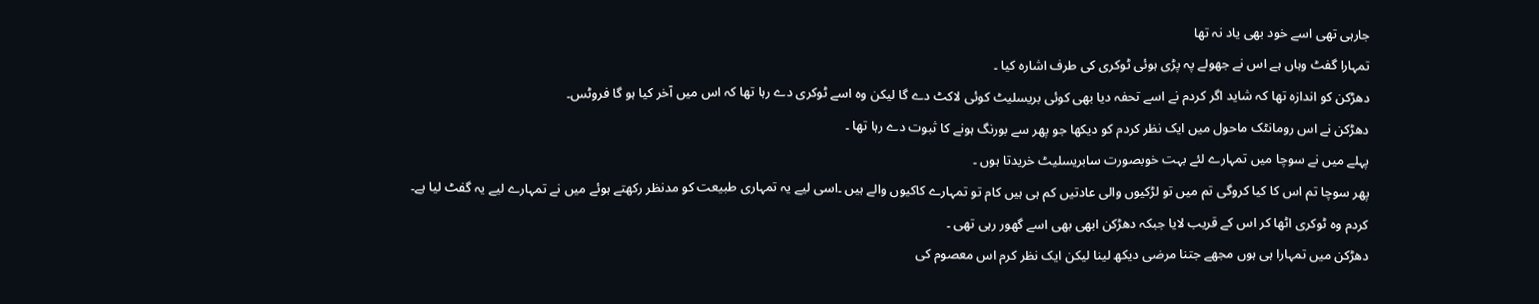جارہی تھی اسے خود بھی یاد نہ تھا
تمہارا گفٹ وہاں ہے اس نے جھولے پہ پڑی ہوئی ٹوکری کی طرف اشارہ کیا ۔
دھڑکن کو اندازہ تھا کہ شاید اگر کردم نے اسے تحفہ دیا بھی کوئی بریسلیٹ کوئی لاکٹ دے گا لیکن وہ اسے ٹوکری دے رہا تھا کہ اس میں آخر کیا ہو گا فروٹس۔
دھڑکن نے اس رومانٹک ماحول میں ایک نظر کردم کو دیکھا جو پھر سے بورنگ ہونے کا ثبوت دے رہا تھا ۔
پہلے میں نے سوچا میں تمہارے لئے بہت خوبصورت سابریسلیٹ خریدتا ہوں ۔
پھر سوچا تم اس کا کیا کروگی تم میں تو لڑکیوں والی عادتیں کم ہی ہیں کام تو تمہارے کاکیوں والے ہیں ۔اسی لیے یہ تمہاری طبیعت کو مدنظر رکھتے ہوئے میں نے تمہارے لیے یہ گفٹ لیا ہے۔
کردم وہ ٹوکری اٹھا کر اس کے قریب لایا جبکہ دھڑکن ابھی بھی اسے گھور رہی تھی ۔
دھڑکن میں تمہارا ہی ہوں مجھے جتنا مرضی دیکھ لینا لیکن ایک نظر کرم اس معصوم کی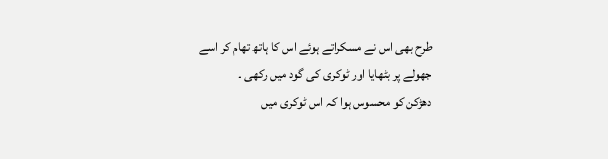طرح بھی اس نے مسکراتے ہوئے اس کا ہاتھ تھام کر اسے جھولے پر بٹھایا اور ٹوکری کی گود میں رکھی ۔
دھڑکن کو محسوس ہوا کہ اس ٹوکری میں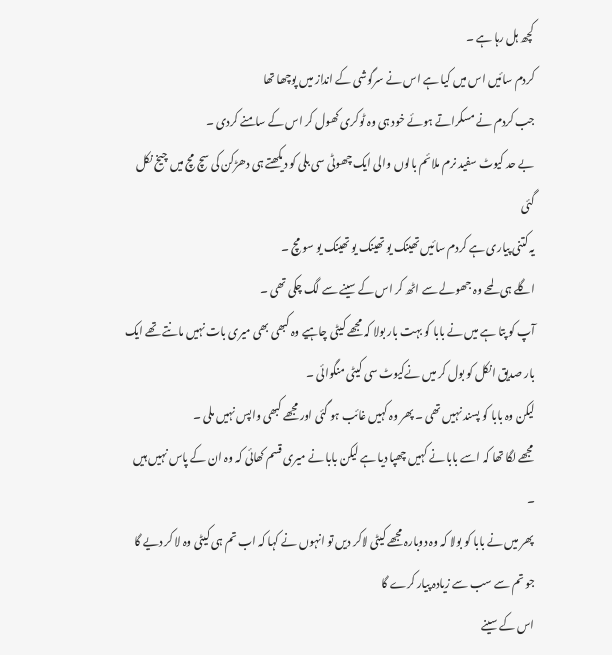کچھ ہل رہا ہے ۔
کردم سائیں اس میں کیا ہے اس نے سرگوشی کے انداز میں پوچھا تھا
جب کردم نے مسکراتے ہوئے خود ہی وہ ٹوکری کھول کر اس کے سامنے کردی ۔
بے حد کیوٹ سفید نرم ملائم بالوں والی ایک چھوٹی سی بلی کو دیکھتے ہی دھڑکن کی سچ مچ میں چیخ نکل گئی
یہ کتنی پیاری ہے کردم سائیں تھینک یو تھینک یو تھینک یو سو مچ ۔
اگلے ہی لمحے وہ جھولے سے اٹھ کر اس کے سینے سے لگ چکی تھی ۔
آپ کو پتا ہے میں نے بابا کو بہت بار بولا کہ مجھے کیٹی چاہیے وہ کبھی بھی میری بات نہیں مانتے تھے ایک بار صدیق انکل کو بول کر میں نےکیوٹ سی کیٹی منگوائی ۔
لیکن وہ بابا کو پسند نہیں تھی ۔ پھر وہ کہیں غائب ہو گئی اور مجھے کبھی واپس نہیں ملی ۔
مجھے لگا تھا کہ اسے بابا نے کہیں چھپا دیا ہے لیکن بابا نے میری قسم کھائی کہ وہ ان کے پاس نہیں ہیں ۔
پھر میں نے بابا کو بولا کہ وہ دوبارہ مجھے کیٹی لاکر دیں تو انہوں نے کہا کہ اب تم ہی کیٹی وہ لا کر دیے گا جو تم سے سب سے زیادہ پیار کرے گا
اس کے سینے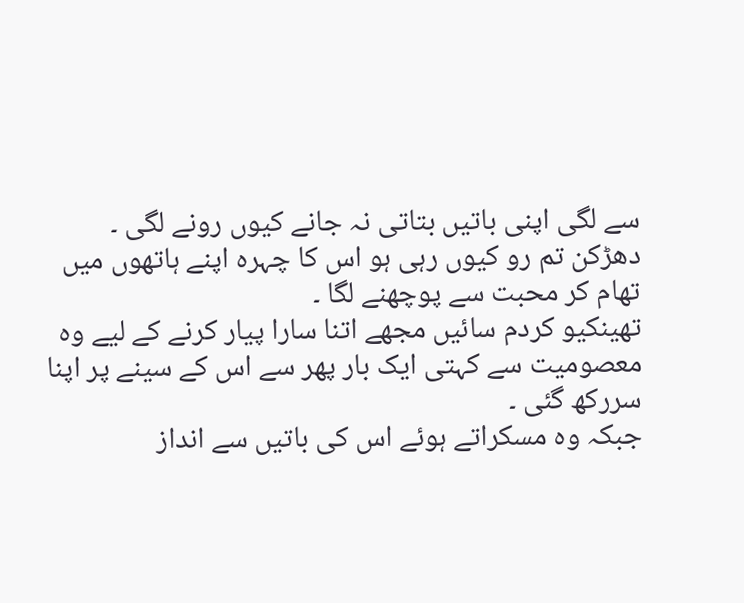سے لگی اپنی باتیں بتاتی نہ جانے کیوں رونے لگی ۔
دھڑکن تم رو کیوں رہی ہو اس کا چہرہ اپنے ہاتھوں میں تھام کر محبت سے پوچھنے لگا ۔
تھینکیو کردم سائیں مجھے اتنا سارا پیار کرنے کے لیے وہ معصومیت سے کہتی ایک بار پھر سے اس کے سینے پر اپنا سررکھ گئی ۔
جبکہ وہ مسکراتے ہوئے اس کی باتیں سے انداز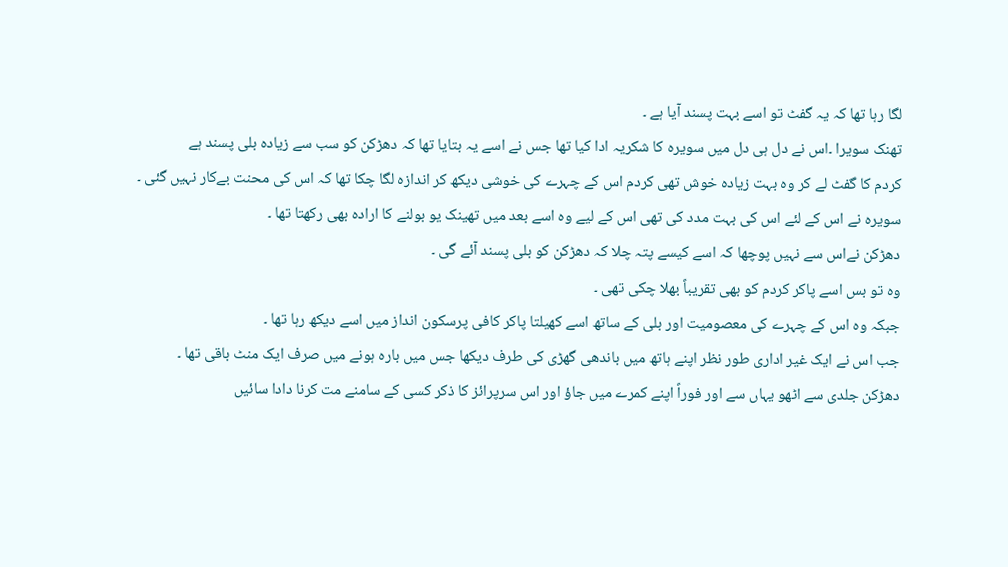لگا رہا تھا کہ یہ گفٹ تو اسے بہت پسند آیا ہے ۔
تھنک سویرا ۔اس نے دل ہی دل میں سویرہ کا شکریہ ادا کیا تھا جس نے اسے یہ بتایا تھا کہ دھڑکن کو سب سے زیادہ بلی پسند ہے
کردم کا گفٹ لے کر وہ بہت زیادہ خوش تھی کردم اس کے چہرے کی خوشی دیکھ کر اندازہ لگا چکا تھا کہ اس کی محنت بےکار نہیں گئی ۔
سویرہ نے اس کے لئے اس کی بہت مدد کی تھی اس کے لیے وہ اسے بعد میں تھینک یو بولنے کا ارادہ بھی رکھتا تھا ۔
دھڑکن نےاس سے نہیں پوچھا کہ اسے کیسے پتہ چلا کہ دھڑکن کو بلی پسند آئے گی ۔
وہ تو بس اسے پاکر کردم کو بھی تقریباً بھلا چکی تھی ۔
جبکہ وہ اس کے چہرے کی معصومیت اور بلی کے ساتھ اسے کھیلتا پاکر کافی پرسکون انداز میں اسے دیکھ رہا تھا ۔
جب اس نے ایک غیر اداری طور نظر اپنے ہاتھ میں باندھی گھڑی کی طرف دیکھا جس میں بارہ ہونے میں صرف ایک منٹ باقی تھا ۔
دھڑکن جلدی سے اٹھو یہاں سے اور فوراً اپنے کمرے میں جاؤ اور اس سرپرائز کا ذکر کسی کے سامنے مت کرنا دادا سائیں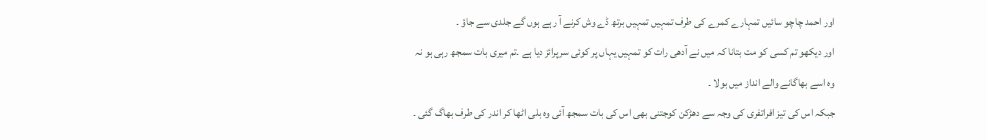اور احمد چاچو سائیں تمہارے کمرے کی طرف تمہیں تمہیں برتھ ڈے وش کرنے آ رہے ہوں گے جلدی سے جاؤ ۔
اور دیکھو تم کسی کو مت بتانا کہ میں نے آدھی رات کو تمہیں یہاں پر کوئی سرپرائز دیا ہے ۔تم میری بات سمجھ رہی ہو نہ
وہ اسے بھاگانے والے انداز میں بولا ۔
جبکہ اس کی تیز افراتفری کی وجہ سے دھڑکن کوجتنی بھی اس کی بات سمجھ آئی وہ بلی اٹھا کر اندر کی طرف بھاگ گئی ۔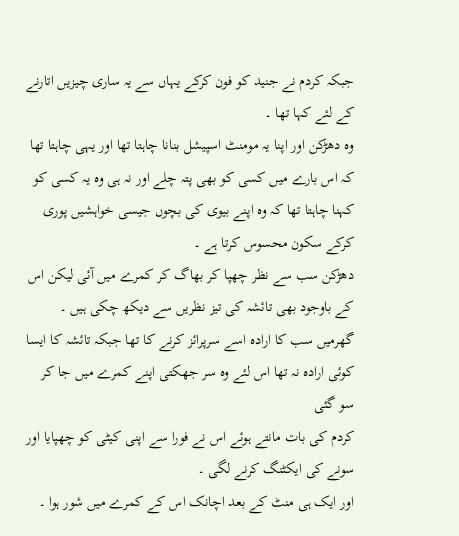جبکہ کردم نے جنید کو فون کرکے یہاں سے یہ ساری چیزیں اتارنے کے لئے کہا تھا ۔
وہ دھڑکن اور اپنا یہ مومنٹ اسپیشل بنانا چاہتا تھا اور یہی چاہتا تھا کہ اس بارے میں کسی کو بھی پتہ چلے اور نہ ہی وہ یہ کسی کو کہنا چاہتا تھا کہ وہ اپنے بیوی کی بچوں جیسی خواہشیں پوری کرکے سکون محسوس کرتا ہے ۔
دھڑکن سب سے نظر چھپا کر بھاگ کر کمرے میں آئی لیکن اس کے باوجود بھی تائشہ کی تیز نظریں سے دیکھ چکی ہیں ۔
گھرمیں سب کا ارادہ اسے سرپرائز کرنے کا تھا جبکہ تائشہ کا ایسا کوئی ارادہ نہ تھا اس لئے وہ سر جھکتی اپنے کمرے میں جا کر سو گئی
کردم کی بات مانتے ہوئے اس نے فورا سے اپنی کیٹی کو چھپایا اور سونے کی ایکٹنگ کرنے لگی ۔
اور ایک ہی منٹ کے بعد اچانک اس کے کمرے میں شور ہوا ۔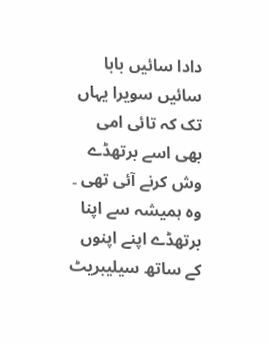دادا سائیں بابا سائیں سویرا یہاں تک کہ تائی امی بھی اسے برتھڈے وش کرنے آئی تھی ۔
وہ ہمیشہ سے اپنا برتھڈے اپنے اپنوں کے ساتھ سیلیبریٹ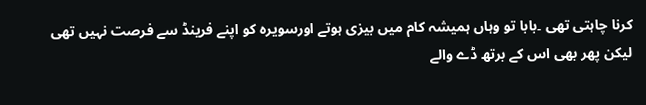کرنا چاہتی تھی ۔بابا تو وہاں ہمیشہ کام میں بیزی ہوتے اورسویرہ کو اپنے فرینڈ سے فرصت نہیں تھی
لیکن پھر بھی اس کے برتھ ڈے والے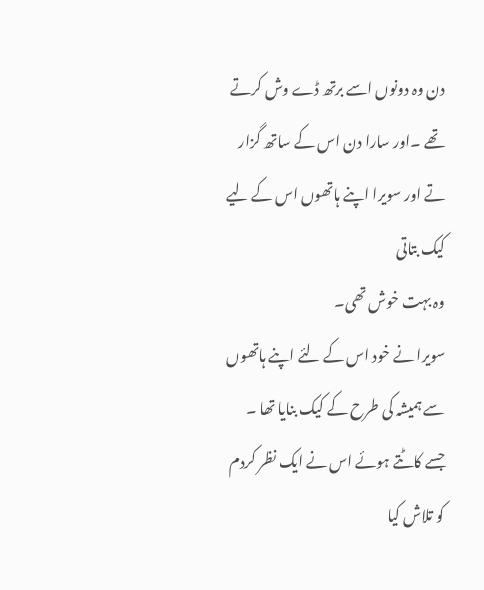دن وہ دونوں اسے برتھ ڈے وش کرتے تھے ۔اور سارا دن اس کے ساتھ گزار تے اور سویرا اپنے ہاتھوں اس کے لیے کیک بتاتی
وہ بہت خوش تھی۔
سویرا نے خود اس کے لئے اپنے ہاتھوں سے ہمیشہ کی طرح کے کیک بنایا تھا ۔
جسے کاٹتے ہوئے اس نے ایک نظر کردم کو تلاش کیا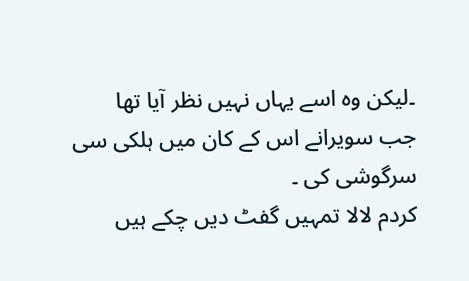۔لیکن وہ اسے یہاں نہیں نظر آیا تھا
جب سویرانے اس کے کان میں ہلکی سی سرگوشی کی ۔
کردم لالا تمہیں گفٹ دیں چکے ہیں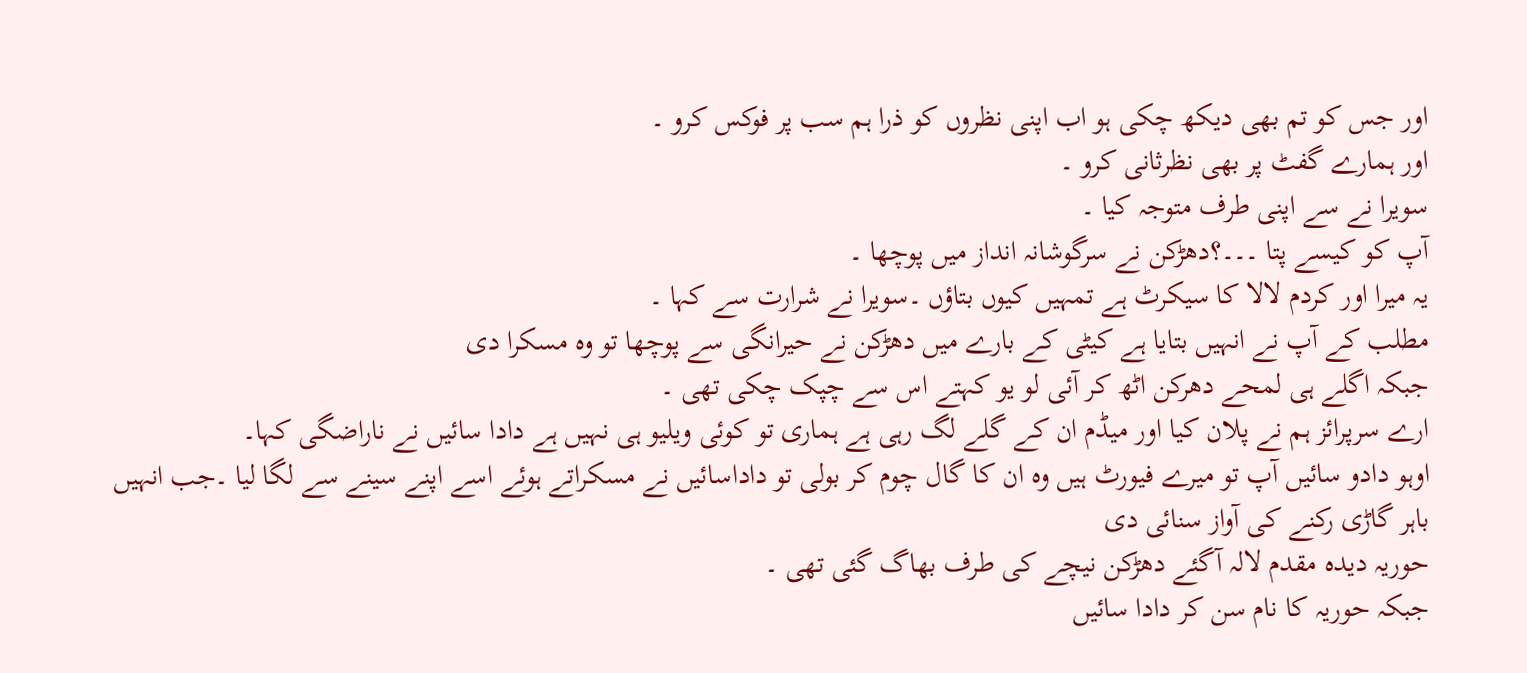اور جس کو تم بھی دیکھ چکی ہو اب اپنی نظروں کو ذرا ہم سب پر فوکس کرو ۔
اور ہمارے گفٹ پر بھی نظرثانی کرو ۔
سویرا نے سے اپنی طرف متوجہ کیا ۔
آپ کو کیسے پتا ۔۔۔؟دھڑکن نے سرگوشانہ انداز میں پوچھا ۔
یہ میرا اور کردم لالا کا سیکرٹ ہے تمہیں کیوں بتاؤں ۔سویرا نے شرارت سے کہا ۔
مطلب کے آپ نے انہیں بتایا ہے کیٹی کے بارے میں دھڑکن نے حیرانگی سے پوچھا تو وہ مسکرا دی
جبکہ اگلے ہی لمحے دھرکن اٹھ کر آئی لو یو کہتے اس سے چپک چکی تھی ۔
ارے سرپرائز ہم نے پلان کیا اور میڈم ان کے گلے لگ رہی ہے ہماری تو کوئی ویلیو ہی نہیں ہے دادا سائیں نے ناراضگی کہا۔
اوہو دادو سائیں آپ تو میرے فیورٹ ہیں وہ ان کا گال چوم کر بولی تو داداسائیں نے مسکراتے ہوئے اسے اپنے سینے سے لگا لیا ۔جب انہیں باہر گاڑی رکنے کی آواز سنائی دی
حوریہ دیدہ مقدم لالہ آگئے دھڑکن نیچے کی طرف بھاگ گئی تھی ۔
جبکہ حوریہ کا نام سن کر دادا سائیں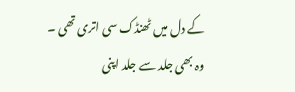کے دل میں ٹھنڈک سی اتری تھی ۔
وہ بھی جلد سے جلد اپنی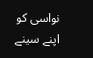نواسی کو اپنے سینے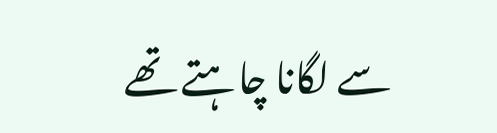سے لگانا چاہتے تھے